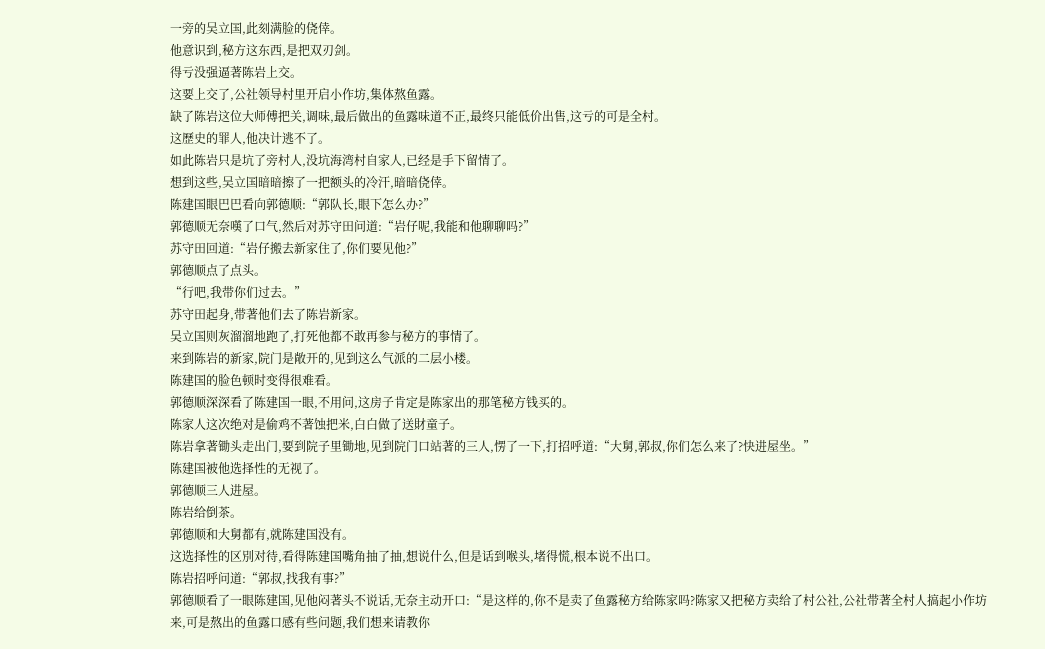一旁的吴立国,此刻满脸的侥倖。
他意识到,秘方这东西,是把双刃剑。
得亏没强逼著陈岩上交。
这要上交了,公社领导村里开启小作坊,集体熬鱼露。
缺了陈岩这位大师傅把关,调味,最后做出的鱼露味道不正,最终只能低价出售,这亏的可是全村。
这歷史的罪人,他决计逃不了。
如此陈岩只是坑了旁村人,没坑海湾村自家人,已经是手下留情了。
想到这些,吴立国暗暗擦了一把额头的冷汗,暗暗侥倖。
陈建国眼巴巴看向郭德顺:“郭队长,眼下怎么办?”
郭德顺无奈嘆了口气,然后对苏守田问道:“岩仔呢,我能和他聊聊吗?”
苏守田回道:“岩仔搬去新家住了,你们要见他?”
郭德顺点了点头。
“行吧,我带你们过去。”
苏守田起身,带著他们去了陈岩新家。
吴立国则灰溜溜地跑了,打死他都不敢再参与秘方的事情了。
来到陈岩的新家,院门是敞开的,见到这么气派的二层小楼。
陈建国的脸色顿时变得很难看。
郭德顺深深看了陈建国一眼,不用问,这房子肯定是陈家出的那笔秘方钱买的。
陈家人这次绝对是偷鸡不著蚀把米,白白做了送財童子。
陈岩拿著锄头走出门,要到院子里锄地,见到院门口站著的三人,愣了一下,打招呼道:“大舅,郭叔,你们怎么来了?快进屋坐。”
陈建国被他选择性的无视了。
郭德顺三人进屋。
陈岩给倒茶。
郭德顺和大舅都有,就陈建国没有。
这选择性的区別对待,看得陈建国嘴角抽了抽,想说什么,但是话到喉头,堵得慌,根本说不出口。
陈岩招呼问道:“郭叔,找我有事?”
郭德顺看了一眼陈建国,见他闷著头不说话,无奈主动开口:“是这样的,你不是卖了鱼露秘方给陈家吗?陈家又把秘方卖给了村公社,公社带著全村人搞起小作坊来,可是熬出的鱼露口感有些问题,我们想来请教你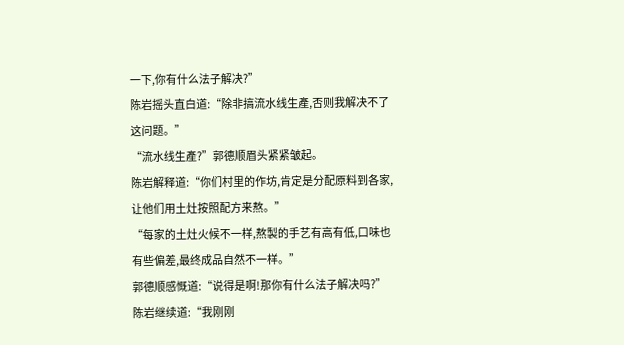一下,你有什么法子解决?”
陈岩摇头直白道:“除非搞流水线生產,否则我解决不了这问题。”
“流水线生產?”郭德顺眉头紧紧皱起。
陈岩解释道:“你们村里的作坊,肯定是分配原料到各家,让他们用土灶按照配方来熬。”
“每家的土灶火候不一样,熬製的手艺有高有低,口味也有些偏差,最终成品自然不一样。”
郭德顺感慨道:“说得是啊!那你有什么法子解决吗?”
陈岩继续道:“我刚刚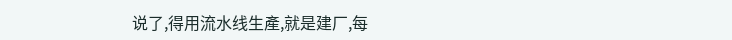说了,得用流水线生產,就是建厂,每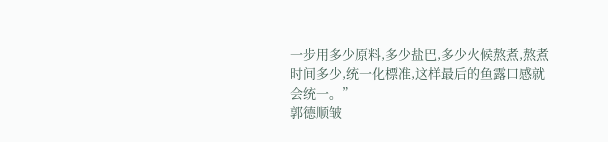一步用多少原料,多少盐巴,多少火候熬煮,熬煮时间多少,统一化標准,这样最后的鱼露口感就会统一。”
郭德顺皱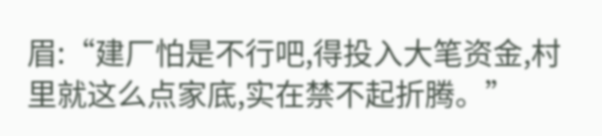眉:“建厂怕是不行吧,得投入大笔资金,村里就这么点家底,实在禁不起折腾。”